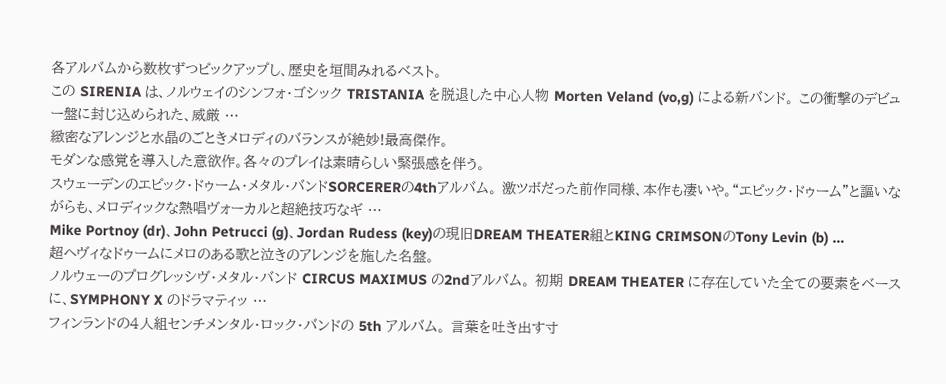各アルバムから数枚ずつピックアップし、歴史を垣間みれるベスト。
この SIRENIA は、ノルウェイのシンフォ・ゴシック TRISTANIA を脱退した中心人物 Morten Veland (vo,g) による新バンド。 この衝撃のデビュー盤に封じ込められた、威厳 …
緻密なアレンジと水晶のごときメロディのバランスが絶妙!最高傑作。
モダンな感覚を導入した意欲作。各々のプレイは素晴らしい緊張感を伴う。
スウェーデンのエピック・ドゥーム・メタル・バンドSORCERERの4thアルバム。 激ツボだった前作同様、本作も凄いや。“エピック・ドゥーム”と謳いながらも、メロディックな熱唱ヴォーカルと超絶技巧なギ …
Mike Portnoy (dr)、John Petrucci (g)、Jordan Rudess (key)の現旧DREAM THEATER組とKING CRIMSONのTony Levin (b) …
超ヘヴィなドゥームにメロのある歌と泣きのアレンジを施した名盤。
ノルウェーのプログレッシヴ・メタル・バンド CIRCUS MAXIMUS の2ndアルバム。 初期 DREAM THEATER に存在していた全ての要素をベースに、SYMPHONY X のドラマティッ …
フィンランドの4人組センチメンタル・ロック・バンドの 5th アルバム。 言葉を吐き出す寸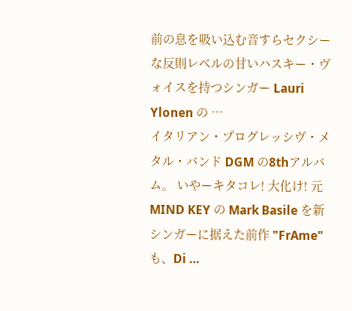前の息を吸い込む音すらセクシーな反則レベルの甘いハスキー・ヴォイスを持つシンガー Lauri Ylonen の …
イタリアン・プログレッシヴ・メタル・バンド DGM の8thアルバム。 いやーキタコレ! 大化け! 元 MIND KEY の Mark Basile を新シンガーに据えた前作 "FrAme" も、Di …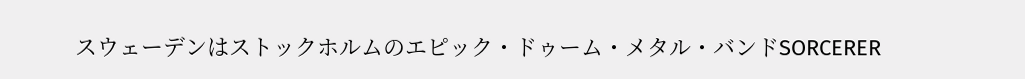スウェーデンはストックホルムのエピック・ドゥーム・メタル・バンドSORCERER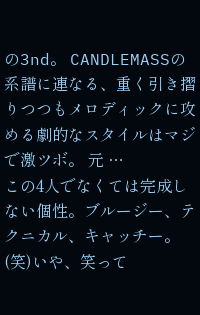の3nd。 CANDLEMASSの系譜に連なる、重く引き摺りつつもメロディックに攻める劇的なスタイルはマジで激ツボ。 元 …
この4人でなくては完成しない個性。ブルージー、テクニカル、キャッチー。
(笑)いや、笑って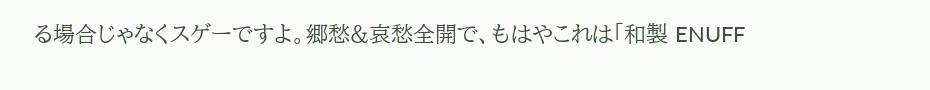る場合じゃなくスゲーですよ。郷愁&哀愁全開で、もはやこれは「和製 ENUFF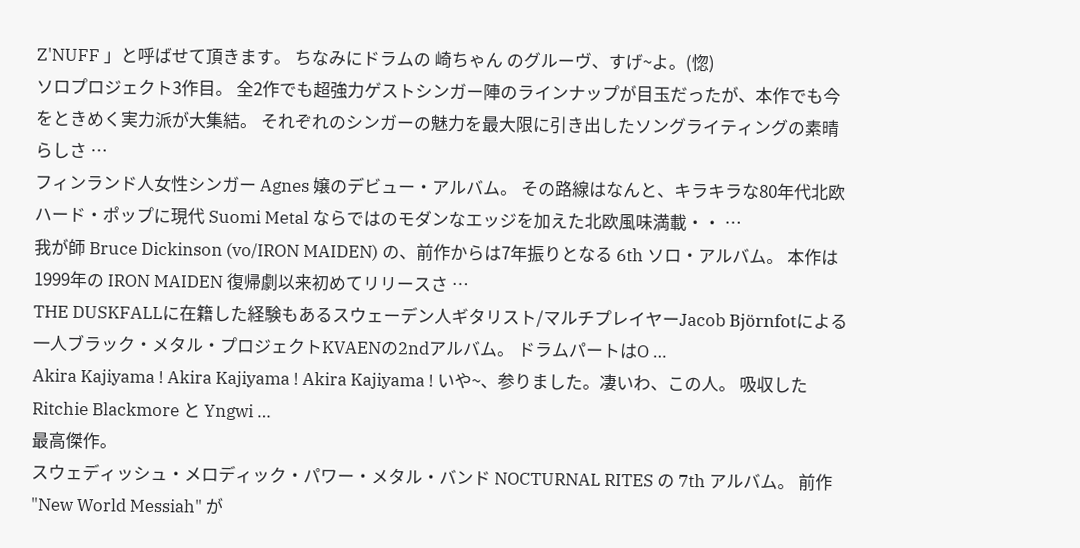Z'NUFF 」と呼ばせて頂きます。 ちなみにドラムの 崎ちゃん のグルーヴ、すげ~よ。(惚)
ソロプロジェクト3作目。 全2作でも超強力ゲストシンガー陣のラインナップが目玉だったが、本作でも今をときめく実力派が大集結。 それぞれのシンガーの魅力を最大限に引き出したソングライティングの素晴らしさ …
フィンランド人女性シンガー Agnes 嬢のデビュー・アルバム。 その路線はなんと、キラキラな80年代北欧ハード・ポップに現代 Suomi Metal ならではのモダンなエッジを加えた北欧風味満載・・ …
我が師 Bruce Dickinson (vo/IRON MAIDEN) の、前作からは7年振りとなる 6th ソロ・アルバム。 本作は1999年の IRON MAIDEN 復帰劇以来初めてリリースさ …
THE DUSKFALLに在籍した経験もあるスウェーデン人ギタリスト/マルチプレイヤーJacob Björnfotによる一人ブラック・メタル・プロジェクトKVAENの2ndアルバム。 ドラムパートはO …
Akira Kajiyama ! Akira Kajiyama ! Akira Kajiyama ! いや~、参りました。凄いわ、この人。 吸収した Ritchie Blackmore と Yngwi …
最高傑作。
スウェディッシュ・メロディック・パワー・メタル・バンド NOCTURNAL RITES の 7th アルバム。 前作 "New World Messiah" が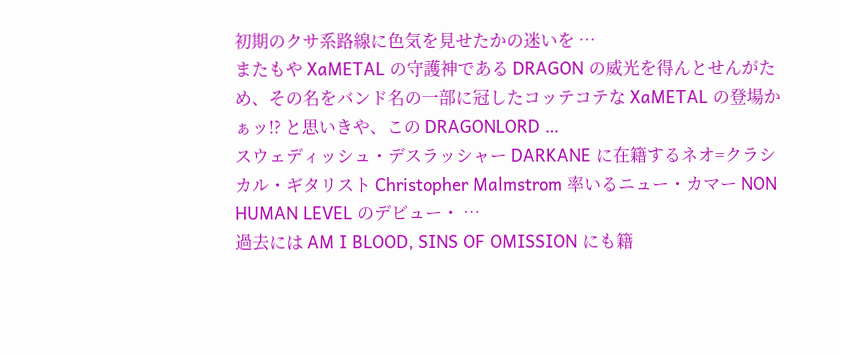初期のクサ系路線に色気を見せたかの迷いを …
またもや XaMETAL の守護神である DRAGON の威光を得んとせんがため、その名をバンド名の一部に冠したコッテコテな XaMETAL の登場かぁッ!? と思いきや、この DRAGONLORD …
スウェディッシュ・デスラッシャー DARKANE に在籍するネオ=クラシカル・ギタリスト Christopher Malmstrom 率いるニュー・カマー NON HUMAN LEVEL のデビュー・ …
過去には AM I BLOOD, SINS OF OMISSION にも籍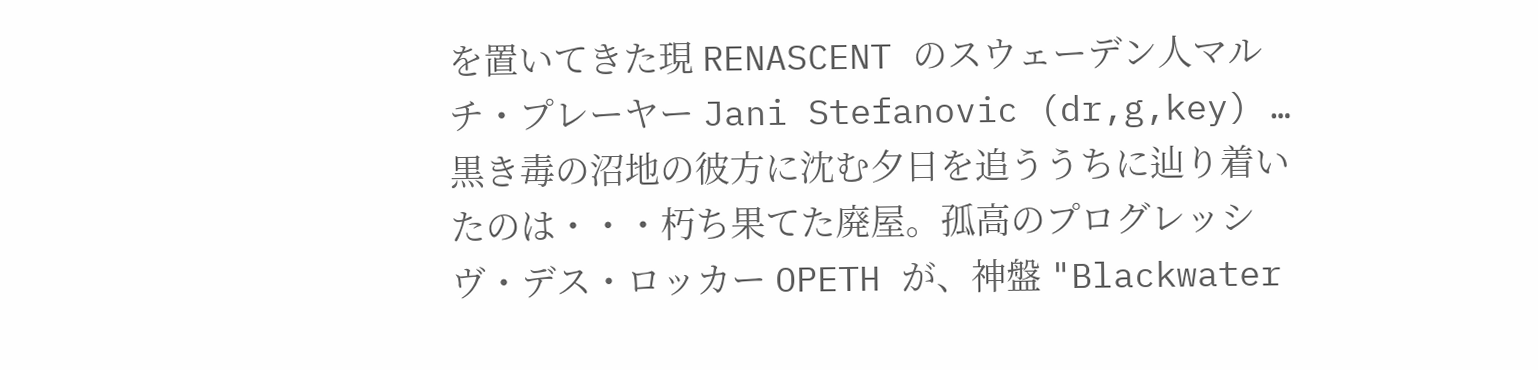を置いてきた現 RENASCENT のスウェーデン人マルチ・プレーヤー Jani Stefanovic (dr,g,key) …
黒き毒の沼地の彼方に沈む夕日を追ううちに辿り着いたのは・・・朽ち果てた廃屋。孤高のプログレッシヴ・デス・ロッカー OPETH が、神盤 "Blackwater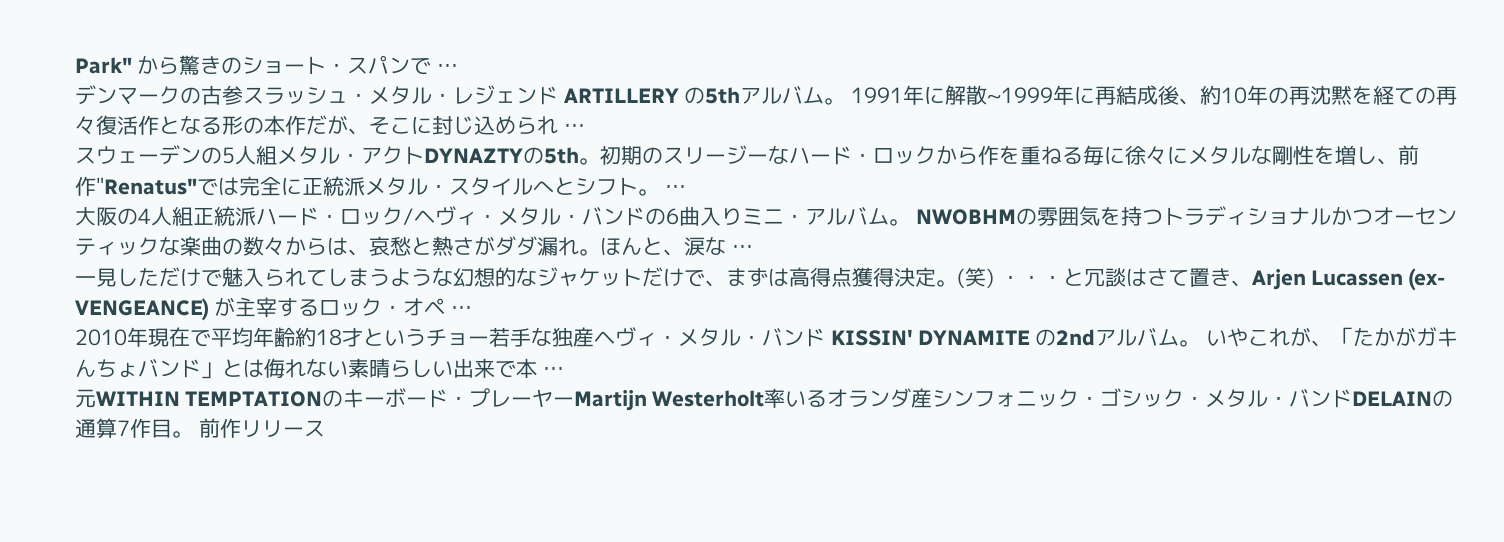Park" から驚きのショート・スパンで …
デンマークの古参スラッシュ・メタル・レジェンド ARTILLERY の5thアルバム。 1991年に解散~1999年に再結成後、約10年の再沈黙を経ての再々復活作となる形の本作だが、そこに封じ込められ …
スウェーデンの5人組メタル・アクトDYNAZTYの5th。初期のスリージーなハード・ロックから作を重ねる毎に徐々にメタルな剛性を増し、前作"Renatus"では完全に正統派メタル・スタイルへとシフト。 …
大阪の4人組正統派ハード・ロック/ヘヴィ・メタル・バンドの6曲入りミニ・アルバム。 NWOBHMの雰囲気を持つトラディショナルかつオーセンティックな楽曲の数々からは、哀愁と熱さがダダ漏れ。ほんと、涙な …
一見しただけで魅入られてしまうような幻想的なジャケットだけで、まずは高得点獲得決定。(笑) ・・・と冗談はさて置き、Arjen Lucassen (ex- VENGEANCE) が主宰するロック・オペ …
2010年現在で平均年齢約18才というチョー若手な独産ヘヴィ・メタル・バンド KISSIN' DYNAMITE の2ndアルバム。 いやこれが、「たかがガキんちょバンド」とは侮れない素晴らしい出来で本 …
元WITHIN TEMPTATIONのキーボード・プレーヤーMartijn Westerholt率いるオランダ産シンフォニック・ゴシック・メタル・バンドDELAINの通算7作目。 前作リリース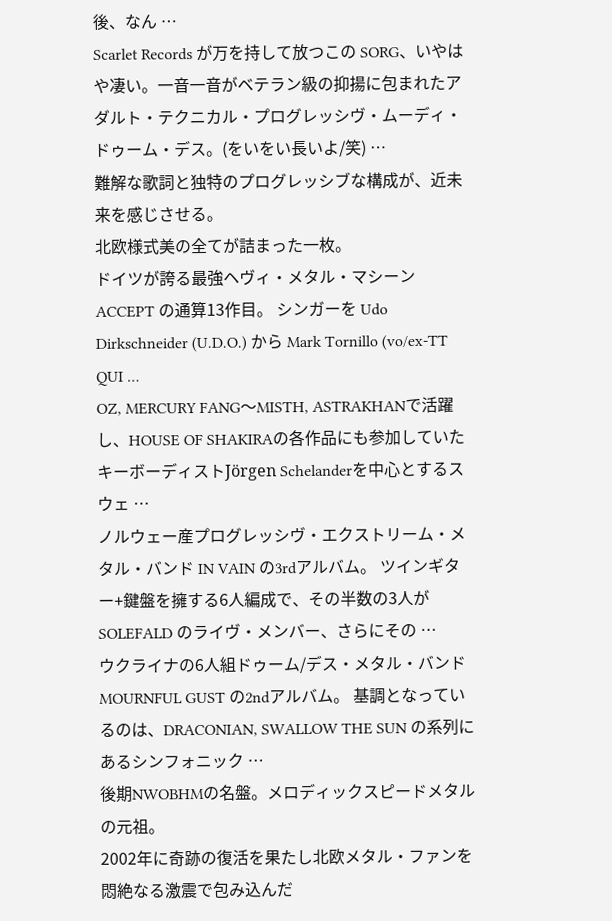後、なん …
Scarlet Records が万を持して放つこの SORG、いやはや凄い。一音一音がベテラン級の抑揚に包まれたアダルト・テクニカル・プログレッシヴ・ムーディ・ドゥーム・デス。(をいをい長いよ/笑) …
難解な歌詞と独特のプログレッシブな構成が、近未来を感じさせる。
北欧様式美の全てが詰まった一枚。
ドイツが誇る最強ヘヴィ・メタル・マシーン ACCEPT の通算13作目。 シンガーを Udo Dirkschneider (U.D.O.) から Mark Tornillo (vo/ex-TT QUI …
OZ, MERCURY FANG〜MISTH, ASTRAKHANで活躍し、HOUSE OF SHAKIRAの各作品にも参加していたキーボーディストJörgen Schelanderを中心とするスウェ …
ノルウェー産プログレッシヴ・エクストリーム・メタル・バンド IN VAIN の3rdアルバム。 ツインギター+鍵盤を擁する6人編成で、その半数の3人が SOLEFALD のライヴ・メンバー、さらにその …
ウクライナの6人組ドゥーム/デス・メタル・バンド MOURNFUL GUST の2ndアルバム。 基調となっているのは、DRACONIAN, SWALLOW THE SUN の系列にあるシンフォニック …
後期NWOBHMの名盤。メロディックスピードメタルの元祖。
2002年に奇跡の復活を果たし北欧メタル・ファンを悶絶なる激震で包み込んだ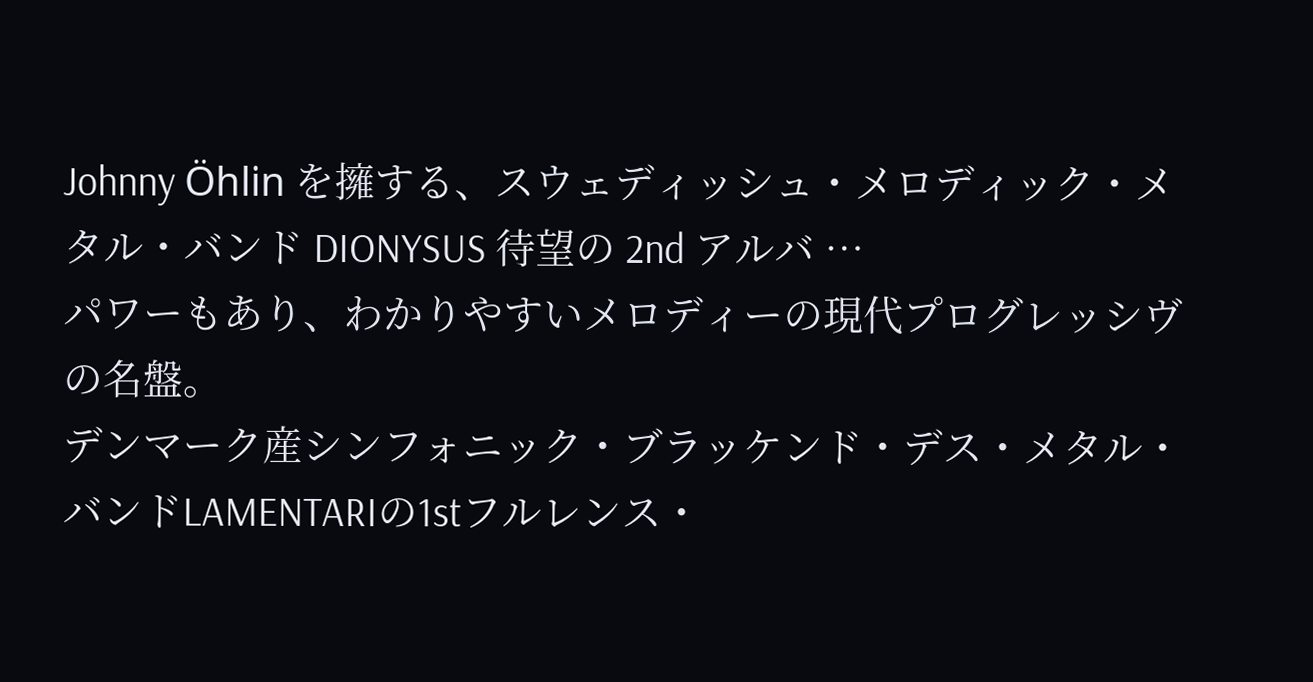Johnny Öhlin を擁する、スウェディッシュ・メロディック・メタル・バンド DIONYSUS 待望の 2nd アルバ …
パワーもあり、わかりやすいメロディーの現代プログレッシヴの名盤。
デンマーク産シンフォニック・ブラッケンド・デス・メタル・バンドLAMENTARIの1stフルレンス・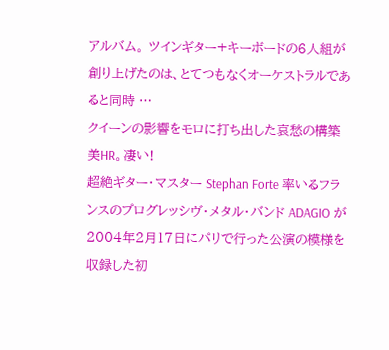アルバム。 ツインギター+キーボードの6人組が創り上げたのは、とてつもなくオーケストラルであると同時 …
クイーンの影響をモロに打ち出した哀愁の構築美HR。凄い!
超絶ギター・マスター Stephan Forte 率いるフランスのプログレッシヴ・メタル・バンド ADAGIO が2004年2月17日にパリで行った公演の模様を収録した初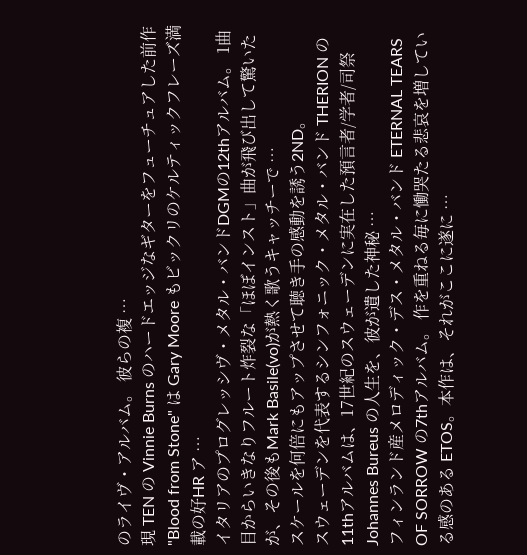のライヴ・アルバム。 彼らの複 …
現 TEN の Vinnie Burns のハードエッジなギターをフューチュアした前作 "Blood from Stone" は Gary Moore もビックリのケルティックフレーズ満載の好HR ア …
イタリアのプログレッシヴ・メタル・バンドDGMの12thアルバム。 1曲目からいきなりフルート炸裂な「ほぼインスト」曲が飛び出して驚いたが、その後もMark Basile(vo)が熱く歌うキャッチーで …
スケールを何倍にもアップさせて聴き手の感動を誘う2ND。
スウェーデンを代表するシンフォニック・メタル・バンド THERION の11thアルバムは、17世紀のスウェーデンに実在した預言者/学者/司祭 Johannes Bureus の人生を、彼が遺した神秘 …
フィンランド産メロディック・デス・メタル・バンド ETERNAL TEARS OF SORROW の7thアルバム。 作を重ねる毎に慟哭たる悲哀を増している感のある ETOS。本作は、それがここに遂に …